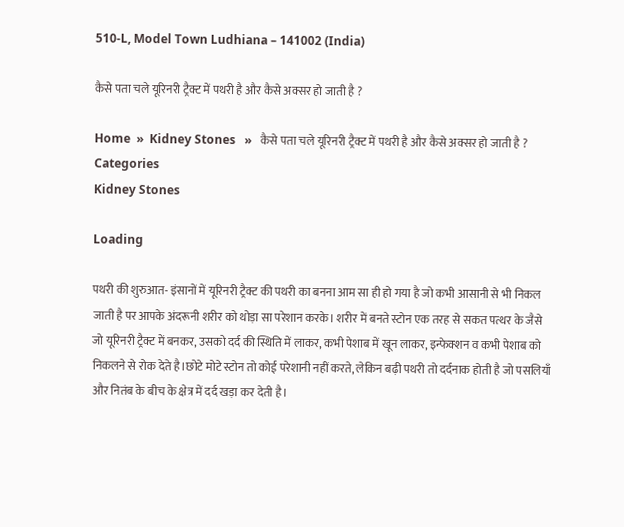510-L, Model Town Ludhiana – 141002 (India)

कैसे पता चले यूरिनरी ट्रैक्ट में पथरी है और कैसे अक्सर हो जाती है ?

Home  »  Kidney Stones   »   कैसे पता चले यूरिनरी ट्रैक्ट में पथरी है और कैसे अक्सर हो जाती है ?
Categories
Kidney Stones

Loading

पथरी की शुरुआत- इंसानों में यूरिनरी ट्रैक्ट की पथरी का बनना आम सा ही हो गया है जो कभी आसानी से भी निकल जाती है पर आपके अंदरूनी शरीर को थोड़ा सा परेशान करके। शरीर में बनते स्टोन एक तरह से सकत पत्थर के जैसे जो यूरिनरी ट्रैक्ट में बनकर, उसको दर्द की स्थिति में लाकर, कभी पेशाब में खून लाकर, इन्फेक्शन व कभी पेशाब को निकलने से रोक देते है।छोटे मोटे स्टोन तो कोई परेशानी नहीं करते, लेकिन बढ़ी पथरी तो दर्दनाक होती है जो पसलियाँ और नितंब के बीच के क्षेत्र में दर्द खड़ा कर देती है।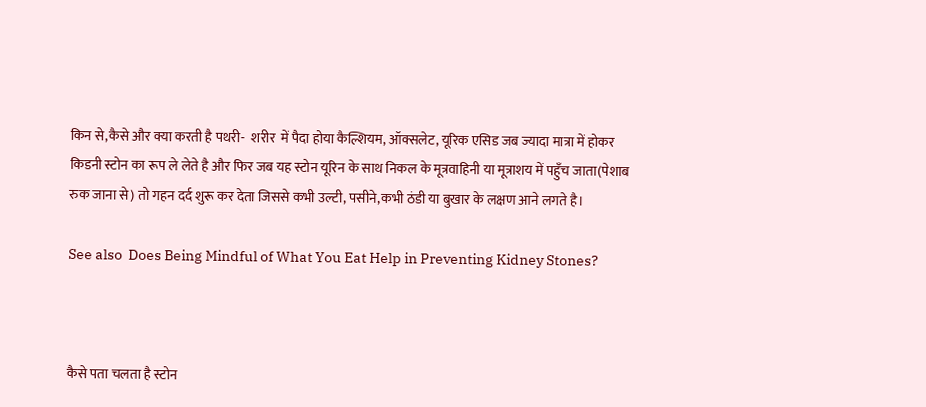किन से,कैसे और क्या करती है पथरी-  शरीर  में पैदा होया कैल्शियम, ऑक्सलेट, यूरिक एसिड जब ज्यादा मात्रा में होकर किडनी स्टोन का रूप ले लेते है और फिर जब यह स्टोन यूरिन के साथ निकल के मूत्रवाहिनी या मूत्राशय में पहुँच जाता(पेशाब रुक जाना से) तो गहन दर्द शुरू कर देता जिससे कभी उल्टी, पसीने,कभी ठंडी या बुखार के लक्षण आने लगते है।

See also  Does Being Mindful of What You Eat Help in Preventing Kidney Stones?



कैसे पता चलता है स्टोन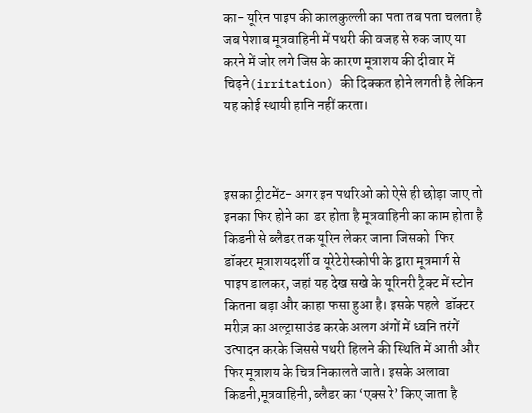का- यूरिन पाइप की कालकुल्ली का पता तब पता चलता है जब पेशाब मूत्रवाहिनी में पथरी की वजह से रुक जाए या करने में जोर लगे जिस के कारण मूत्राशय की दीवार में चिढ़ने(irritation) की दिक्कत होने लगती है लेकिन यह कोई स्थायी हानि नहीं करता।



इसका ट्रीटमेंट- अगर इन पथरिओ को ऐसे ही छोड़ा जाए तो इनका फिर होने का  डर होता है मूत्रवाहिनी का काम होता है किडनी से ब्लैडर तक यूरिन लेकर जाना जिसको  फिर डॉक्टर मूत्राशयदर्शी व यूरेटेरोस्कोपी के द्वारा मूत्रमार्ग से पाइप डालकर, जहां यह देख सखे के यूरिनरी ट्रैक्ट में स्टोन कितना बड़ा और काहा फसा हुआ है। इसके पहले  डॉक्टर मरीज़ का अल्ट्रासाउंड करके अलग अंगों में ध्वनि तरंगें उत्पादन करके जिससे पथरी हिलने की स्थिति में आती और फिर मूत्राशय के चित्र निकालते जाते। इसके अलावा किडनी,मूत्रवाहिनी, ब्लैडर का ‘एक्स रे’ किए जाता है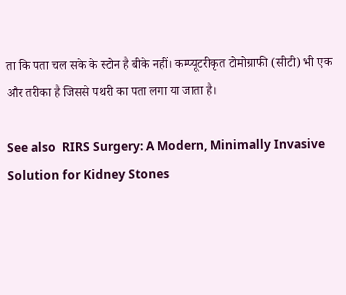ता कि पता चल सके के स्टोन है बीके नहीं। कम्प्यूटरीकृत टोमोग्राफी (सीटी) भी एक और तरीका है जिससे पथरी का पता लगा या जाता है।

See also  RIRS Surgery: A Modern, Minimally Invasive Solution for Kidney Stones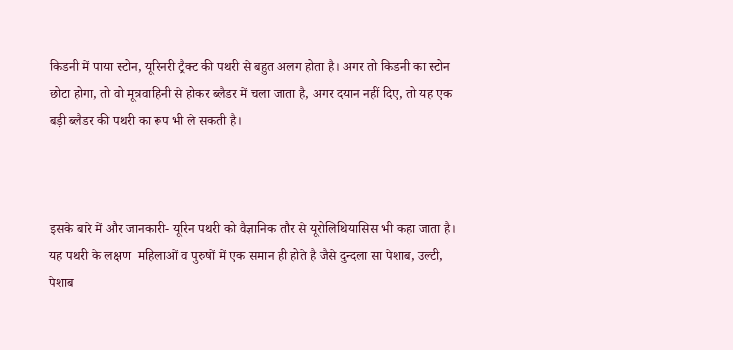किडनी में पाया स्टोन, यूरिनरी ट्रैक्ट की पथरी से बहुत अलग होता है। अगर तो किडनी का स्टोन छोटा होगा, तो वो मूत्रवाहिनी से होकर ब्लैडर में चला जाता है, अगर दयान नहीं दिए, तो यह एक बड़ी ब्लैडर की पथरी का रूप भी ले सकती है।



इसके बारे में और जानकारी- यूरिन पथरी को वैज्ञानिक तौर से यूरोलिथियासिस भी कहा जाता है। यह पथरी के लक्षण  महिलाओं व पुरुषों में एक समान ही होते है जैसे दुन्दला सा पेशाब, उल्टी, पेशाब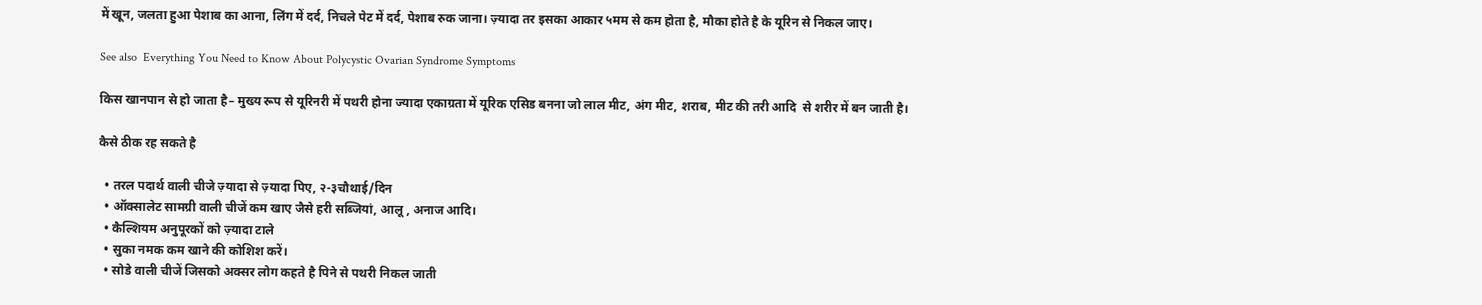में खून, जलता हुआ पेशाब का आना, लिंग में दर्द, निचले पेट में दर्द, पेशाब रुक जाना। ज़्यादा तर इसका आकार ५मम से कम होता है, मौका होते है के यूरिन से निकल जाए।

See also  Everything You Need to Know About Polycystic Ovarian Syndrome Symptoms

किस खानपान से हो जाता है– मुख्य रूप से यूरिनरी में पथरी होना ज्यादा एकाग्रता में यूरिक एसिड बनना जो लाल मीट, अंग मीट, शराब, मीट की तरी आदि  से शरीर में बन जाती है।

कैसे ठीक रह सकते है

  • तरल पदार्थ वाली चीजे ज़्यादा से ज़्यादा पिए, २-३चौथाई/दिन
  • ऑक्सालेट सामग्री वाली चीजें कम खाए जैसे हरी सब्जियां, आलू , अनाज आदि।
  • कैल्शियम अनुपूरकों को ज़्यादा टाले
  • सुका नमक कम खाने की कोशिश करें।
  • सोडे वाली चीजें जिसको अक्सर लोग कहते है पिने से पथरी निकल जाती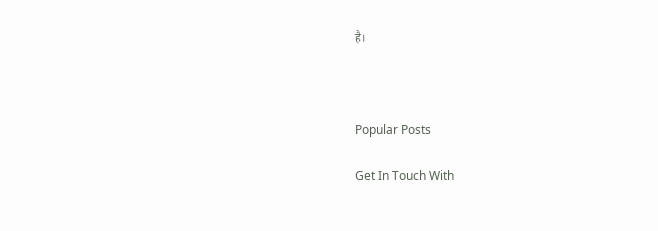है।



Popular Posts

Get In Touch With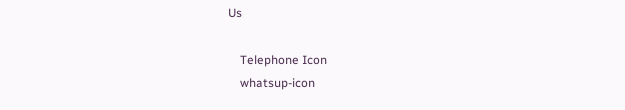Us

    Telephone Icon
    whatsup-icon